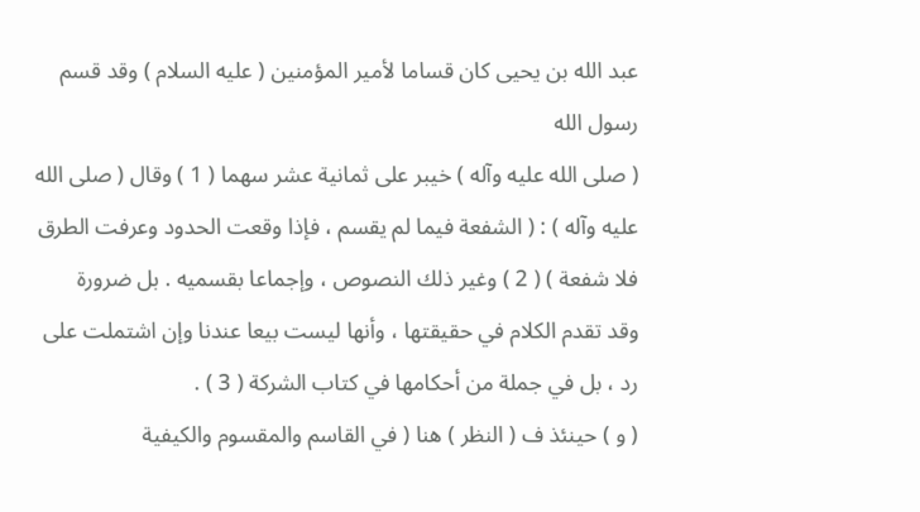عبد الله بن يحيى كان قساما لأمير المؤمنين ( عليه السلام ) وقد قسم رسول الله
( صلى الله عليه وآله ) خيبر على ثمانية عشر سهما ( 1 ) وقال ( صلى الله
عليه وآله ) : ( الشفعة فيما لم يقسم ، فإذا وقعت الحدود وعرفت الطرق
فلا شفعة ) ( 2 ) وغير ذلك النصوص ، وإجماعا بقسميه . بل ضرورة
وقد تقدم الكلام في حقيقتها ، وأنها ليست بيعا عندنا وإن اشتملت على
رد ، بل في جملة من أحكامها في كتاب الشركة ( 3 ) .
( و ) حينئذ ف ( النظر ) هنا ( في القاسم والمقسوم والكيفية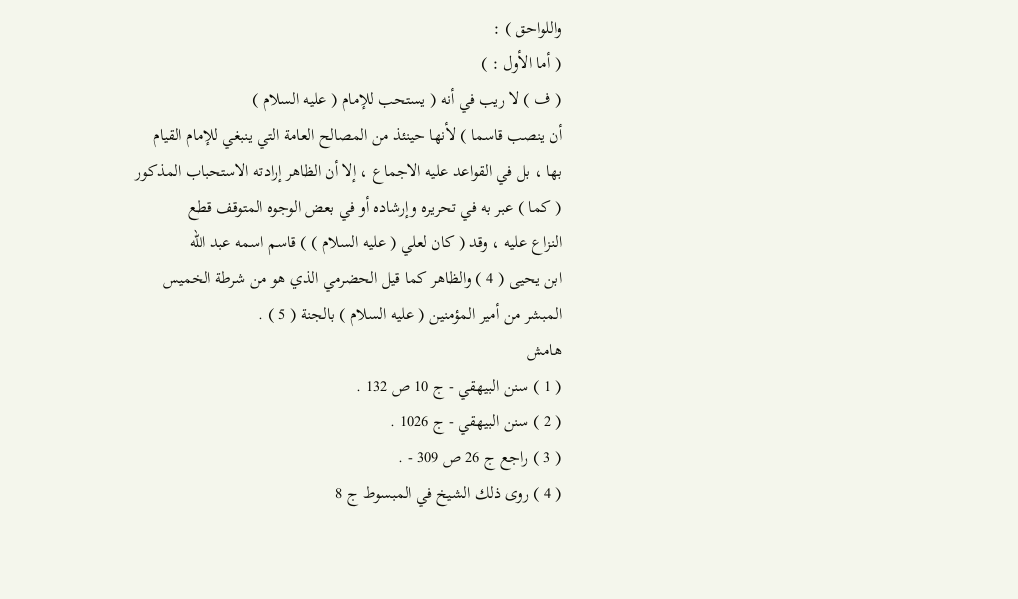واللواحق ) :
( أما الأول : )
( ف ) لا ريب في أنه ( يستحب للإمام ( عليه السلام )
أن ينصب قاسما ) لأنها حينئذ من المصالح العامة التي ينبغي للإمام القيام
بها ، بل في القواعد عليه الاجماع ، إلا أن الظاهر إرادته الاستحباب المذكور
( كما ) عبر به في تحريره وإرشاده أو في بعض الوجوه المتوقف قطع
النزاع عليه ، وقد ( كان لعلي ( عليه السلام ) ) قاسم اسمه عبد الله
ابن يحيى ( 4 ) والظاهر كما قيل الحضرمي الذي هو من شرطة الخميس
المبشر من أمير المؤمنين ( عليه السلام ) بالجنة ( 5 ) .
هامش
( 1 ) سنن البيهقي - ج 10 ص 132 .
( 2 ) سنن البيهقي - ج 1026 .
( 3 ) راجع ج 26 ص 309 - .
( 4 ) روى ذلك الشيخ في المبسوط ج 8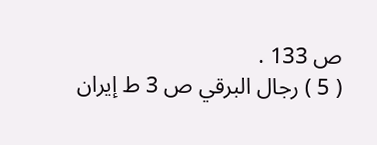ص 133 .
( 5 ) رجال البرقي ص 3 ط إيران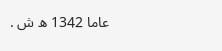عاما 1342 ه ش .